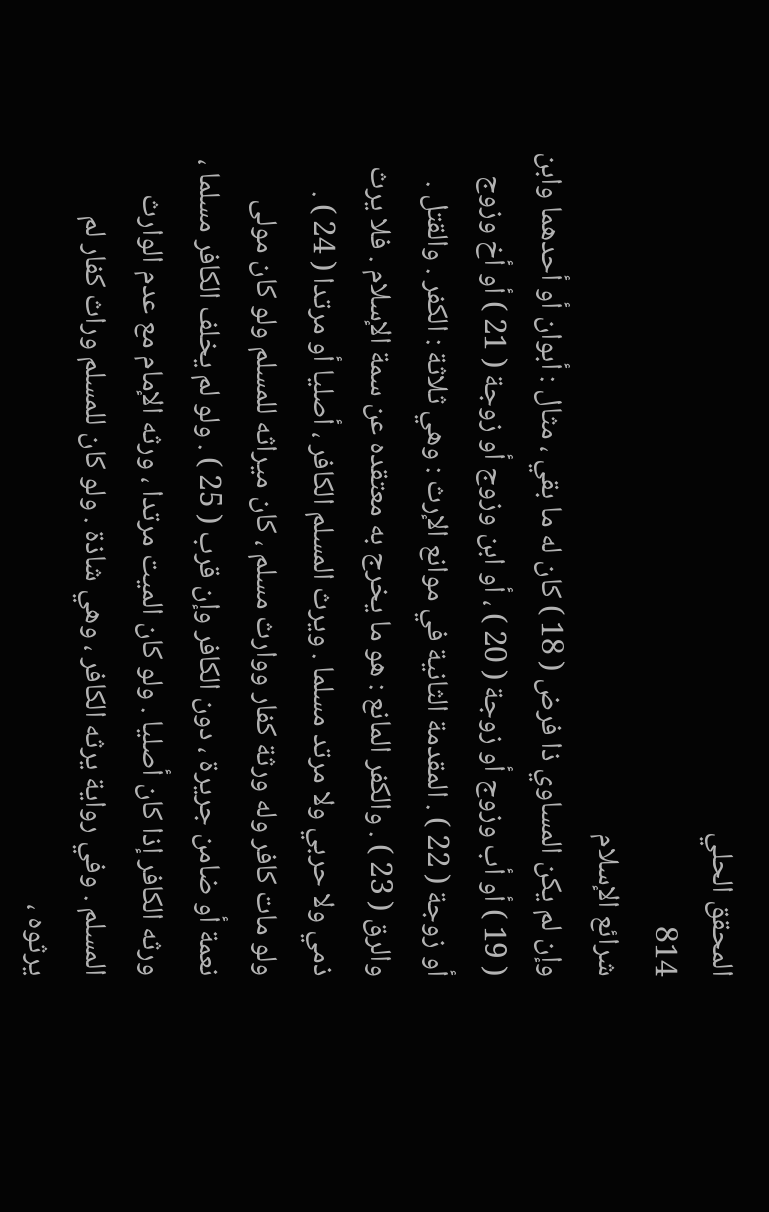المحقق الحلي
814
شرائع الإسلام
وإن لم يكن المساوي ذا فرض ( 18 ) كان له ما بقي ، مثال : أبوان أو أحدهما وابن ( 19 ) أو أب وزوج أو زوجة ( 20 ) ، أو ابن وزوج أو زوجة ( 21 ) أو أخ وزوج أو زوجة ( 22 ) . المقدمة الثانية في موانع الإرث : وهي ثلاثة : الكفر . والقتل . والرق ( 23 ) . والكفر المانع : هو ما يخرج به معتقده عن سمة الإسلام . فلا يرث ذمي ولا حربي ولا مرتد مسلما . ويرث المسلم الكافر ، أصليا أو مرتدا ( 24 ) . ولو مات كافر وله ورثة كفار ووارث مسلم ، كان ميراثه للمسلم ولو كان مولى نعمة أو ضامن جريرة ، دون الكافر وإن قرب ( 25 ) . ولو لم يخلف الكافر مسلما ، ورثه الكافر إذا كان أصليا . ولو كان الميت مرتدا ، ورثه الإمام مع عدم الوارث المسلم . وفي رواية يرثه الكافر ، وهي شاذة . ولو كان للمسلم وراث كفار لم يرثوه ،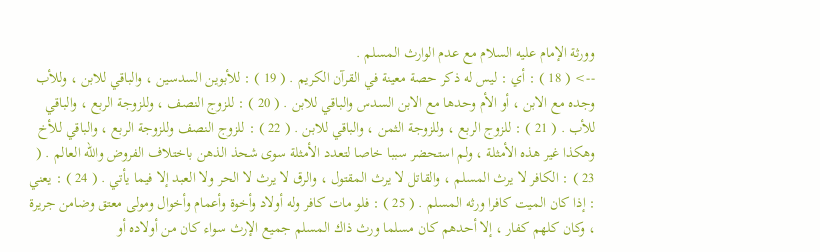وورثة الإمام عليه السلام مع عدم الوارث المسلم .
--> ( 18 ) : أي : ليس له ذكر حصة معينة في القرآن الكريم . ( 19 ) : للأبوين السدسين ، والباقي للابن ، وللأب وجده مع الابن ، أو الأم وحدها مع الابن السدس والباقي للابن . ( 20 ) : للزوج النصف ، وللزوجة الربع ، والباقي للأب . ( 21 ) : للزوج الربع ، وللزوجة الثمن ، والباقي للابن . ( 22 ) : للزوج النصف وللزوجة الربع ، والباقي للأخ وهكذا غير هذه الأمثلة ، ولم استحضر سببا خاصا لتعدد الأمثلة سوى شحذ الذهن باختلاف الفروض والله العالم . ( 23 ) : الكافر لا يرث المسلم ، والقاتل لا يرث المقتول ، والرق لا يرث لا الحر ولا العبد إلا فيما يأتي . ( 24 ) : يعني : إذا كان الميت كافرا ورثه المسلم . ( 25 ) : فلو مات كافر وله أولاد وأخوة وأعمام وأخوال ومولى معتق وضامن جريرة ، وكان كلهم كفار ، إلا أحدهم كان مسلما ورث ذاك المسلم جميع الإرث سواء كان من أولاده أو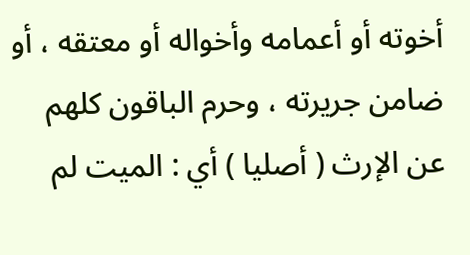أخوته أو أعمامه وأخواله أو معتقه ، أو ضامن جريرته ، وحرم الباقون كلهم عن الإرث ( أصليا ) أي : الميت لم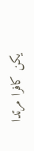يكن كافرا مرتدا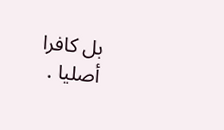بل كافرا أصليا .